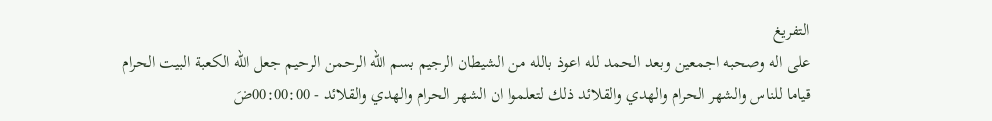التفريغ
على اله وصحبه اجمعين وبعد الحمد لله اعوذ بالله من الشيطان الرجيم بسم الله الرحمن الرحيم جعل الله الكعبة البيت الحرام قياما للناس والشهر الحرام والهدي والقلائد ذلك لتعلموا ان الشهر الحرام والهدي والقلائد - 00:00:00ضَ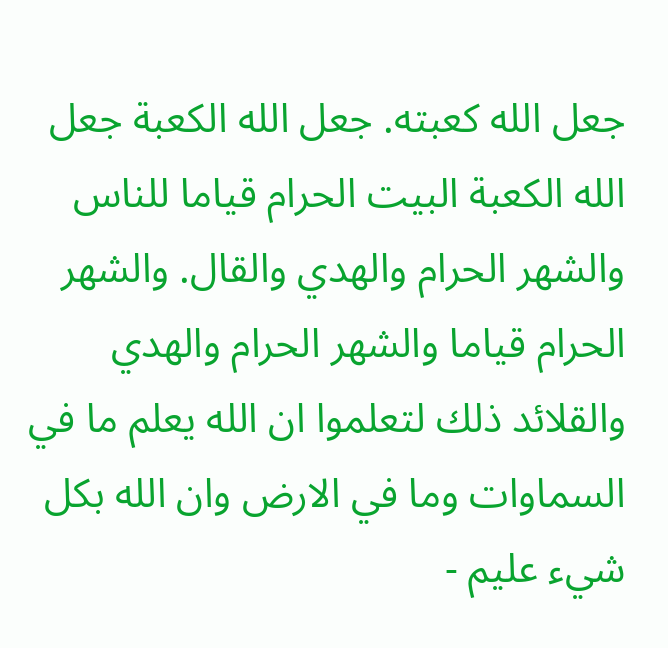جعل الله كعبته. جعل الله الكعبة جعل الله الكعبة البيت الحرام قياما للناس والشهر الحرام والهدي والقال. والشهر الحرام قياما والشهر الحرام والهدي والقلائد ذلك لتعلموا ان الله يعلم ما في السماوات وما في الارض وان الله بكل شيء عليم -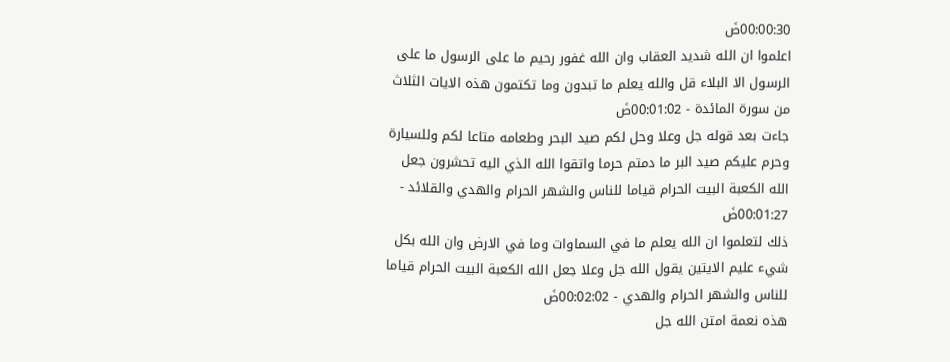00:00:30ضَ
اعلموا ان الله شديد العقاب وان الله غفور رحيم ما على الرسول ما على الرسول الا البلاء قل والله يعلم ما تبدون وما تكتمون هذه الايات الثلاث من سورة المائدة - 00:01:02ضَ
جاءت بعد قوله جل وعلا وحل لكم صيد البحر وطعامه متاعا لكم وللسيارة وحرم عليكم صيد البر ما دمتم حرما واتقوا الله الذي اليه تحشرون جعل الله الكعبة البيت الحرام قياما للناس والشهر الحرام والهدي والقلائد - 00:01:27ضَ
ذلك لتعلموا ان الله يعلم ما في السماوات وما في الارض وان الله بكل شيء عليم الايتين يقول الله جل وعلا جعل الله الكعبة البيت الحرام قياما للناس والشهر الحرام والهدي - 00:02:02ضَ
هذه نعمة امتن الله جل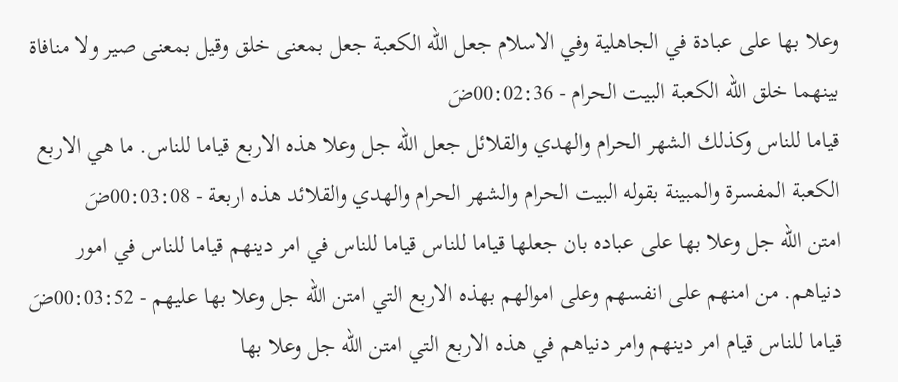وعلا بها على عبادة في الجاهلية وفي الاسلام جعل الله الكعبة جعل بمعنى خلق وقيل بمعنى صير ولا منافاة بينهما خلق الله الكعبة البيت الحرام - 00:02:36ضَ
قياما للناس وكذلك الشهر الحرام والهدي والقلائل جعل الله جل وعلا هذه الاربع قياما للناس. ما هي الاربع الكعبة المفسرة والمبينة بقوله البيت الحرام والشهر الحرام والهدي والقلائد هذه اربعة - 00:03:08ضَ
امتن الله جل وعلا بها على عباده بان جعلها قياما للناس قياما للناس في امر دينهم قياما للناس في امور دنياهم. من امنهم على انفسهم وعلى اموالهم بهذه الاربع التي امتن الله جل وعلا بها عليهم - 00:03:52ضَ
قياما للناس قيام امر دينهم وامر دنياهم في هذه الاربع التي امتن الله جل وعلا بها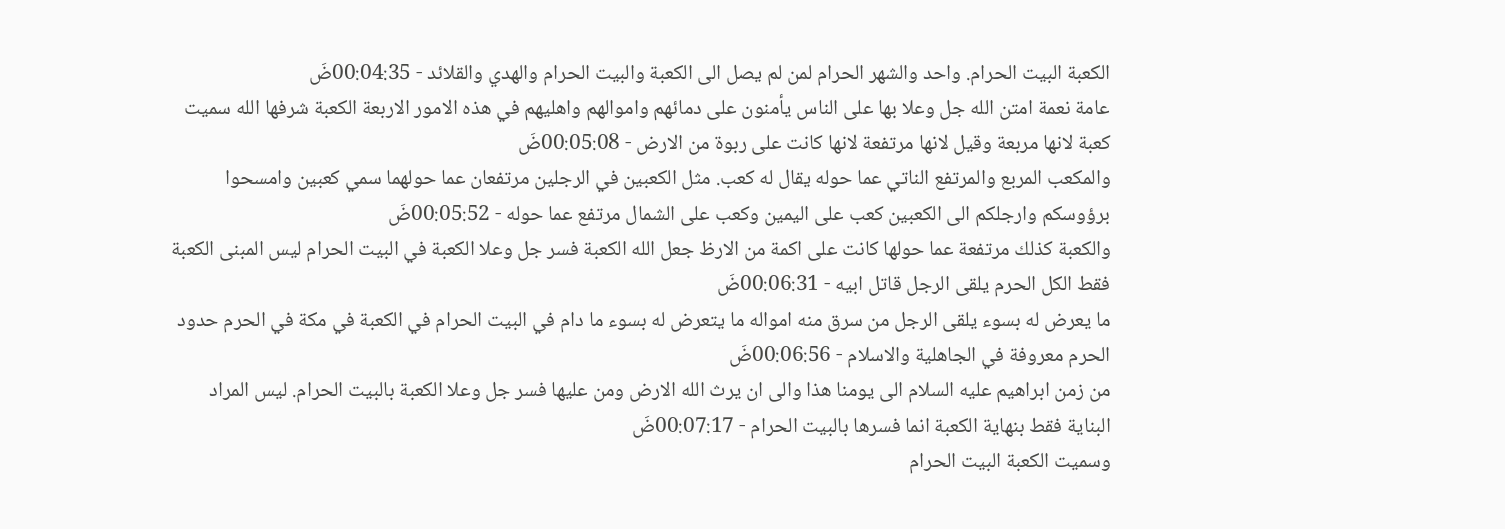الكعبة البيت الحرام. واحد والشهر الحرام لمن لم يصل الى الكعبة والبيت الحرام والهدي والقلائد - 00:04:35ضَ
عامة نعمة امتن الله جل وعلا بها على الناس يأمنون على دمائهم واموالهم واهليهم في هذه الامور الاربعة الكعبة شرفها الله سميت كعبة لانها مربعة وقيل لانها مرتفعة لانها كانت على ربوة من الارض - 00:05:08ضَ
والمكعب المربع والمرتفع الناتي عما حوله يقال له كعب. مثل الكعبين في الرجلين مرتفعان عما حولهما سمي كعبين وامسحوا برؤوسكم وارجلكم الى الكعبين كعب على اليمين وكعب على الشمال مرتفع عما حوله - 00:05:52ضَ
والكعبة كذلك مرتفعة عما حولها كانت على اكمة من الارظ جعل الله الكعبة فسر جل وعلا الكعبة في البيت الحرام ليس المبنى الكعبة فقط الكل الحرم يلقى الرجل قاتل ابيه - 00:06:31ضَ
ما يعرض له بسوء يلقى الرجل من سرق منه امواله ما يتعرض له بسوء ما دام في البيت الحرام في الكعبة في مكة في الحرم حدود الحرم معروفة في الجاهلية والاسلام - 00:06:56ضَ
من زمن ابراهيم عليه السلام الى يومنا هذا والى ان يرث الله الارض ومن عليها فسر جل وعلا الكعبة بالبيت الحرام. ليس المراد البناية فقط بنهاية الكعبة انما فسرها بالبيت الحرام - 00:07:17ضَ
وسميت الكعبة البيت الحرام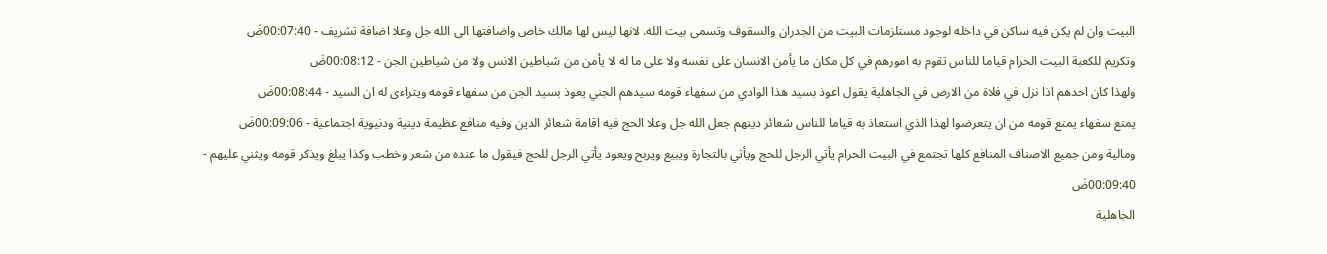البيت وان لم يكن فيه ساكن في داخله لوجود مستلزمات البيت من الجدران والسقوف وتسمى بيت الله. لانها ليس لها مالك خاص واضافتها الى الله جل وعلا اضافة تشريف - 00:07:40ضَ
وتكريم للكعبة البيت الحرام قياما للناس تقوم به امورهم في كل مكان ما يأمن الانسان على نفسه ولا على ما له لا يأمن من شياطين الانس ولا من شياطين الجن - 00:08:12ضَ
ولهذا كان احدهم اذا نزل في فلاة من الارض في الجاهلية يقول اعوذ بسيد هذا الوادي من سفهاء قومه سيدهم الجني يعوذ بسيد الجن من سفهاء قومه ويتراءى له ان السيد - 00:08:44ضَ
يمنع سفهاء يمنع قومه من ان يتعرضوا لهذا الذي استعاذ به قياما للناس شعائر دينهم جعل الله جل وعلا الحج فيه اقامة شعائر الدين وفيه منافع عظيمة دينية ودنيوية اجتماعية - 00:09:06ضَ
ومالية ومن جميع الاصناف المنافع كلها تجتمع في البيت الحرام يأتي الرجل للحج ويأتي بالتجارة ويبيع ويربح ويعود يأتي الرجل للحج فيقول ما عنده من شعر وخطب وكذا يبلغ ويذكر قومه ويثني عليهم - 00:09:40ضَ
الجاهلية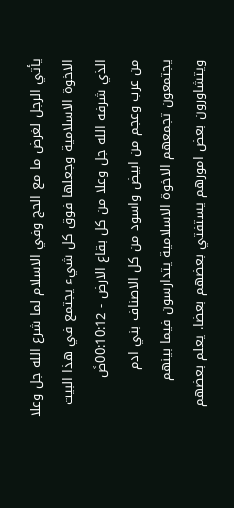يأتي الرجل لغرض ما مع الحج وفي الاسلام لما شرع الله جل وعلا الاخوة الاسلامية وجعلها فوق كل شيء يجتمع في هذا البيت الذي شرفه الله جل وعلا من كل بقاع الارض - 00:10:12ضَ
من عرب وعجم من ابيض واسود من كل الاصناف بني ادم يجتمعون تجمعهم الاخوة الاسلامية يتدارسون فيما بينهم ويتشاورون بعض امورهم يستفتي بعضهم بعضا. يعلم بعضهم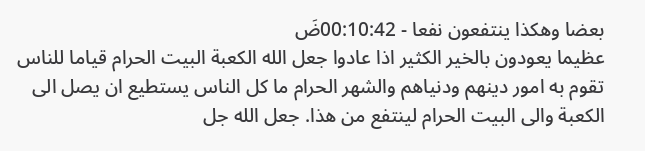بعضا وهكذا ينتفعون نفعا - 00:10:42ضَ
عظيما يعودون بالخير الكثير اذا عادوا جعل الله الكعبة البيت الحرام قياما للناس تقوم به امور دينهم ودنياهم والشهر الحرام ما كل الناس يستطيع ان يصل الى الكعبة والى البيت الحرام لينتفع من هذا. جعل الله جل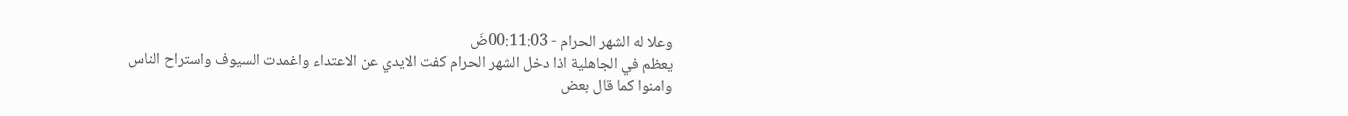وعلا له الشهر الحرام - 00:11:03ضَ
يعظم في الجاهلية اذا دخل الشهر الحرام كفت الايدي عن الاعتداء واغمدت السيوف واستراح الناس وامنوا كما قال بعض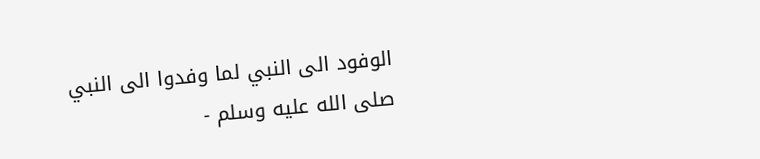الوفود الى النبي لما وفدوا الى النبي صلى الله عليه وسلم -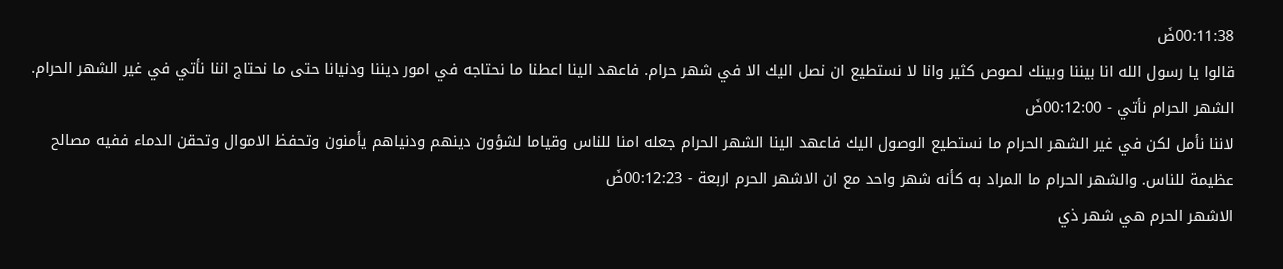00:11:38ضَ
قالوا يا رسول الله انا بيننا وبينك لصوص كثير وانا لا نستطيع ان نصل اليك الا في شهر حرام. فاعهد الينا اعطنا ما نحتاجه في امور ديننا ودنيانا حتى ما نحتاج اننا نأتي في غير الشهر الحرام. الشهر الحرام نأتي - 00:12:00ضَ
لاننا نأمل لكن في غير الشهر الحرام ما نستطيع الوصول اليك فاعهد الينا الشهر الحرام جعله امنا للناس وقياما لشؤون دينهم ودنياهم يأمنون وتحفظ الاموال وتحقن الدماء ففيه مصالح عظيمة للناس. والشهر الحرام ما المراد به كأنه شهر واحد مع ان الاشهر الحرم اربعة - 00:12:23ضَ
الاشهر الحرم هي شهر ذي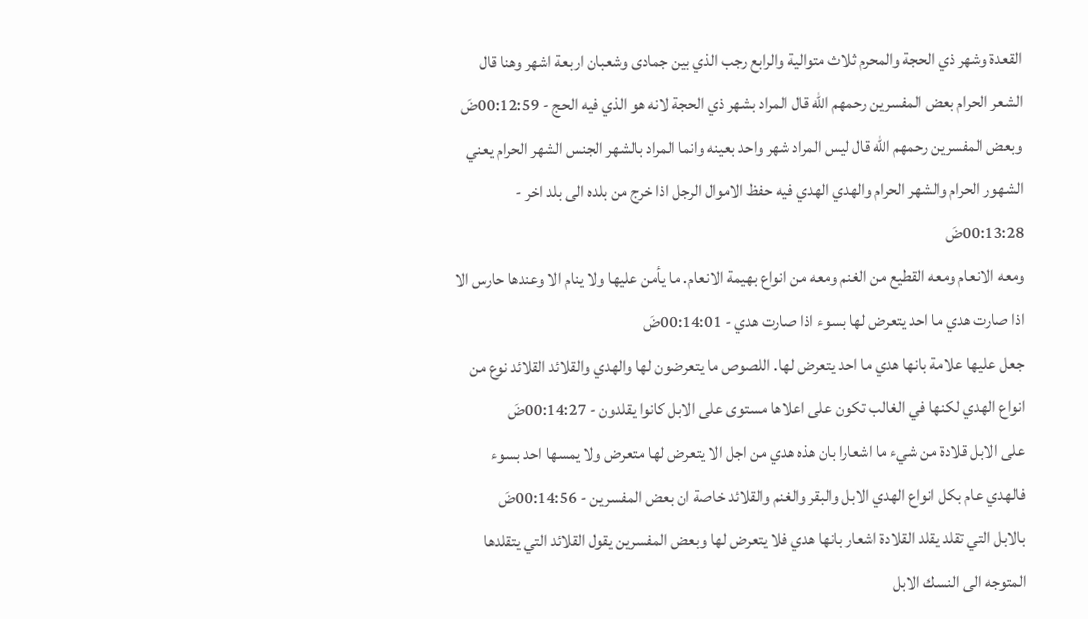القعدة وشهر ذي الحجة والمحرم ثلاث متوالية والرابع رجب الذي بين جمادى وشعبان اربعة اشهر وهنا قال الشعر الحرام بعض المفسرين رحمهم الله قال المراد بشهر ذي الحجة لانه هو الذي فيه الحج - 00:12:59ضَ
وبعض المفسرين رحمهم الله قال ليس المراد شهر واحد بعينه وانما المراد بالشهر الجنس الشهر الحرام يعني الشهور الحرام والشهر الحرام والهدي الهدي فيه حفظ الاموال الرجل اذا خرج من بلده الى بلد اخر - 00:13:28ضَ
ومعه الانعام ومعه القطيع من الغنم ومعه من انواع بهيمة الانعام. ما يأمن عليها ولا ينام الا وعندها حارس الا اذا صارت هدي ما احد يتعرض لها بسوء اذا صارت هدي - 00:14:01ضَ
جعل عليها علامة بانها هدي ما احد يتعرض لها. اللصوص ما يتعرضون لها والهدي والقلائد القلائد نوع من انواع الهدي لكنها في الغالب تكون على اعلاها مستوى على الابل كانوا يقلدون - 00:14:27ضَ
على الابل قلادة من شيء ما اشعارا بان هذه هدي من اجل الا يتعرض لها متعرض ولا يمسها احد بسوء فالهدي عام بكل انواع الهدي الابل والبقر والغنم والقلائد خاصة ان بعض المفسرين - 00:14:56ضَ
بالابل التي تقلد يقلد القلادة اشعار بانها هدي فلا يتعرض لها وبعض المفسرين يقول القلائد التي يتقلدها المتوجه الى النسك الابل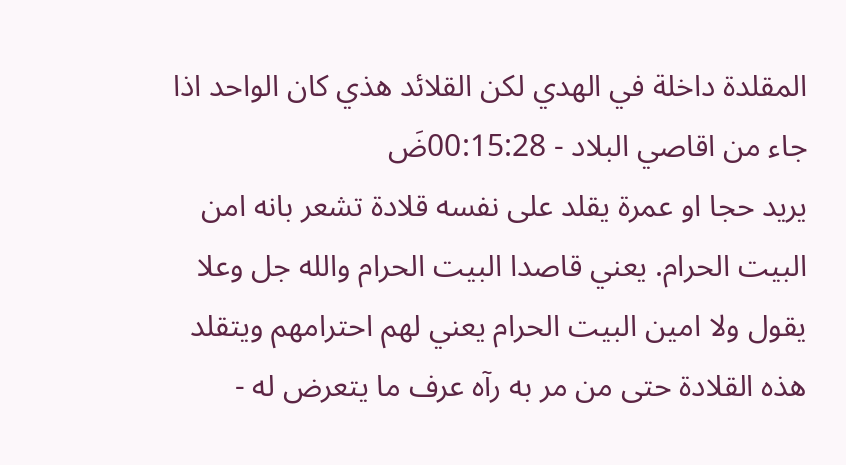المقلدة داخلة في الهدي لكن القلائد هذي كان الواحد اذا جاء من اقاصي البلاد - 00:15:28ضَ
يريد حجا او عمرة يقلد على نفسه قلادة تشعر بانه امن البيت الحرام. يعني قاصدا البيت الحرام والله جل وعلا يقول ولا امين البيت الحرام يعني لهم احترامهم ويتقلد هذه القلادة حتى من مر به رآه عرف ما يتعرض له -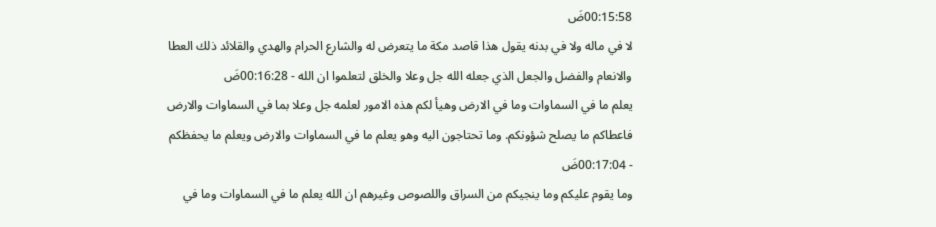00:15:58ضَ
لا في ماله ولا في بدنه يقول هذا قاصد مكة ما يتعرض له والشارع الحرام والهدي والقلائد ذلك العطا والانعام والفضل والجعل الذي جعله الله جل وعلا والخلق لتعلموا ان الله - 00:16:28ضَ
يعلم ما في السماوات وما في الارض وهيأ لكم هذه الامور لعلمه جل وعلا بما في السماوات والارض فاعطاكم ما يصلح شؤونكم. وما تحتاجون اليه وهو يعلم ما في السماوات والارض ويعلم ما يحفظكم - 00:17:04ضَ
وما يقوم عليكم وما ينجيكم من السراق واللصوص وغيرهم ان الله يعلم ما في السماوات وما في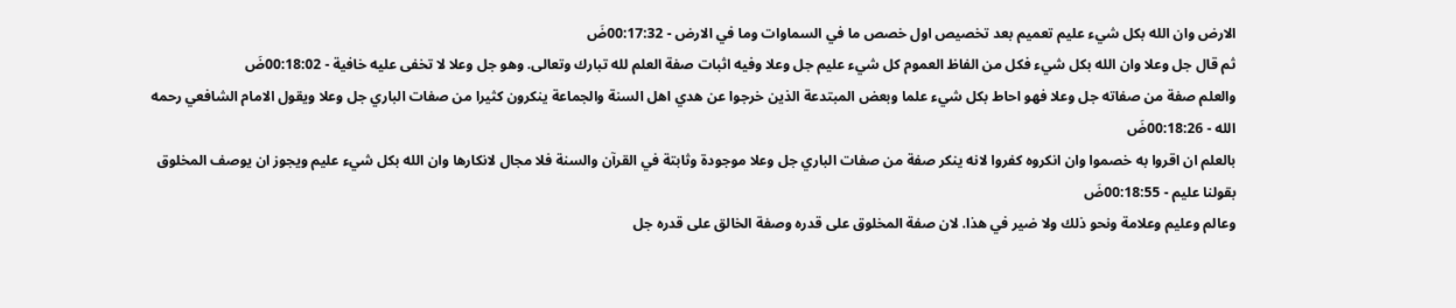الارض وان الله بكل شيء عليم تعميم بعد تخصيص اول خصص ما في السماوات وما في الارض - 00:17:32ضَ
ثم قال جل وعلا وان الله بكل شيء فكل من الفاظ العموم كل شيء عليم جل وعلا وفيه اثبات صفة العلم لله تبارك وتعالى. وهو جل وعلا لا تخفى عليه خافية - 00:18:02ضَ
والعلم صفة من صفاته جل وعلا فهو احاط بكل شيء علما وبعض المبتدعة الذين خرجوا عن هدي اهل السنة والجماعة ينكرون كثيرا من صفات الباري جل وعلا ويقول الامام الشافعي رحمه الله - 00:18:26ضَ
بالعلم ان اقروا به خصموا وان انكروه كفروا لانه ينكر صفة من صفات الباري جل وعلا موجودة وثابتة في القرآن والسنة فلا مجال لانكارها وان الله بكل شيء عليم ويجوز ان يوصف المخلوق بقولنا عليم - 00:18:55ضَ
وعالم وعليم وعلامة ونحو ذلك ولا ضير في هذا. لان صفة المخلوق على قدره وصفة الخالق على قدره جل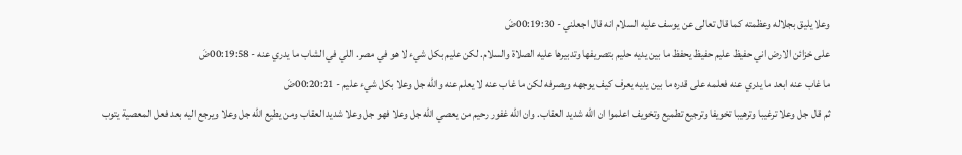وعلا يليق بجلاله وعظمته كما قال تعالى عن يوسف عليه السلام انه قال اجعلني - 00:19:30ضَ
على خزائن الارض اني حفيظ عليم حفيظ يحفظ ما بين يديه حليم بتصريفها وتدبيرها عليه الصلاة والسلام. لكن عليم بكل شيء لا هو في مصر. اللي في الشاب ما يدري عنه - 00:19:58ضَ
ما غاب عنه ابعد ما يدري عنه فعلمه على قدره ما بين يديه يعرف كيف يوجهه ويصرفه لكن ما غاب عنه لا يعلم عنه والله جل وعلا بكل شيء عليم - 00:20:21ضَ
ثم قال جل وعلا ترغيبا وترهيبا تخويفا وترجيع تطميع وتخويف اعلموا ان الله شديد العقاب. وان الله غفور رحيم من يعصي الله جل وعلا فهو جل وعلا شديد العقاب ومن يطيع الله جل وعلا ويرجع اليه بعد فعل المعصية يتوب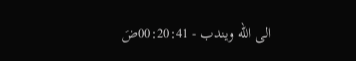الى الله ويندب - 00:20:41ضَ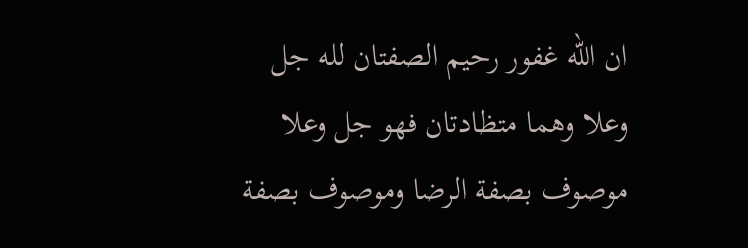ان الله غفور رحيم الصفتان لله جل وعلا وهما متظادتان فهو جل وعلا موصوف بصفة الرضا وموصوف بصفة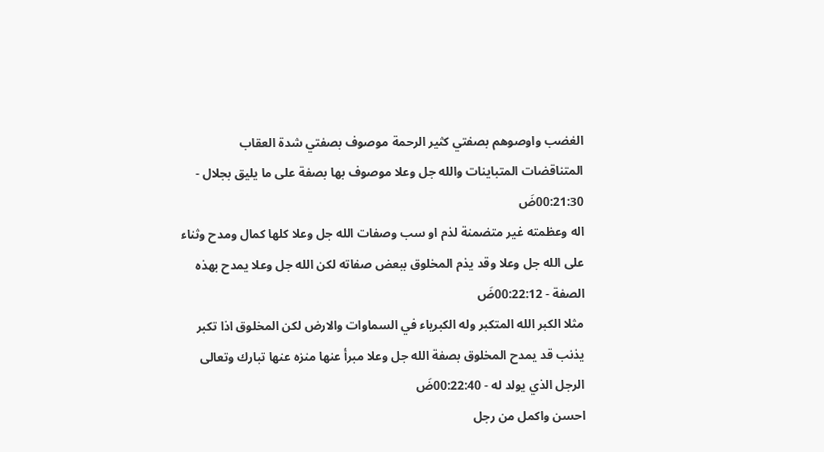الغضب واوصوهم بصفتي كثير الرحمة موصوف بصفتي شدة العقاب المتناقضات المتباينات والله جل وعلا موصوف بها بصفة على ما يليق بجلال - 00:21:30ضَ
اله وعظمته غير متضمنة لذم او سب وصفات الله جل وعلا كلها كمال ومدح وثناء على الله جل وعلا وقد يذم المخلوق ببعض صفاته لكن الله جل وعلا يمدح بهذه الصفة - 00:22:12ضَ
مثلا الكبر الله المتكبر وله الكبرياء في السماوات والارض لكن المخلوق اذا تكبر يذنب قد يمدح المخلوق بصفة الله جل وعلا مبرأ عنها منزه عنها تبارك وتعالى الرجل الذي يولد له - 00:22:40ضَ
احسن واكمل من رجل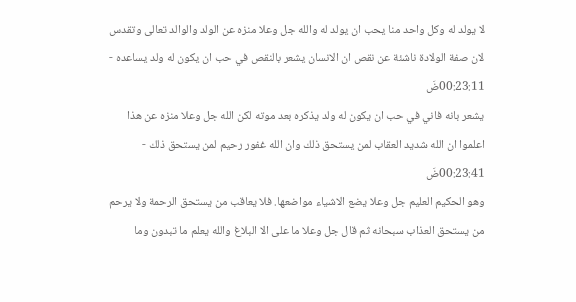لا يولد له وكل واحد منا يحب ان يولد له والله جل وعلا منزه عن الولد والوالد تعالى وتقدس لان صفة الولادة ناشئة عن نقص ان الانسان يشعر بالنقص في حب ان يكون له ولد يساعده - 00:23:11ضَ
يشعر بانه فاني في حب ان يكون له ولد يذكره بعد موته لكن الله جل وعلا منزه عن هذا اعلموا ان الله شديد العقاب لمن يستحق ذلك وان الله غفور رحيم لمن يستحق ذلك - 00:23:41ضَ
وهو الحكيم العليم جل وعلا يضع الاشياء مواضعها. فلا يعاقب من يستحق الرحمة ولا يرحم من يستحق العذاب سبحانه ثم قال جل وعلا ما على الا البلاغ والله يعلم ما تبدون وما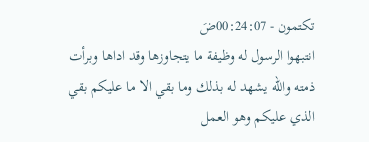تكتمون - 00:24:07ضَ
انتبهوا الرسول له وظيفة ما يتجاوزها وقد اداها وبرأت ذمته والله يشهد له بذلك وما بقي الا ما عليكم بقي الذي عليكم وهو العمل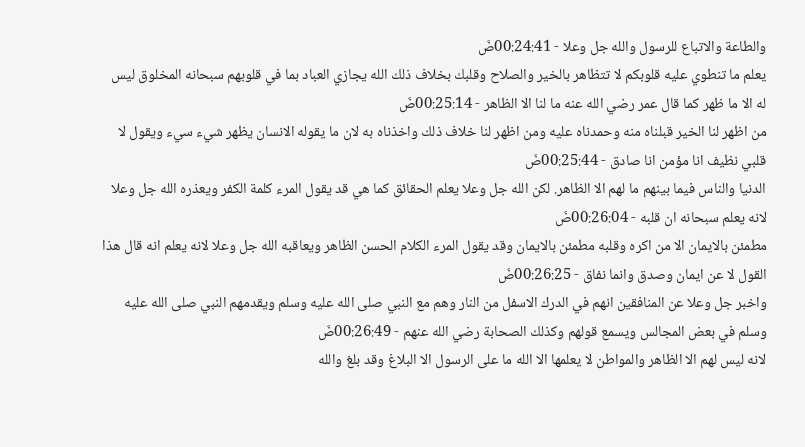والطاعة والاتباع للرسول والله جل وعلا - 00:24:41ضَ
يعلم ما تنطوي عليه قلوبكم لا تتظاهر بالخير والصلاح وقلبك بخلاف ذلك الله يجازي العباد بما في قلوبهم سبحانه المخلوق ليس له الا ما ظهر كما قال عمر رضي الله عنه ما لنا الا الظاهر - 00:25:14ضَ
من اظهر لنا الخير قبلناه منه وحمدناه عليه ومن اظهر لنا خلاف ذلك واخذناه به لان ما يقوله الانسان يظهر شيء سيء ويقول لا قلبي نظيف انا مؤمن انا صادق - 00:25:44ضَ
الدنيا والناس فيما بينهم ما لهم الا الظاهر. لكن الله جل وعلا يعلم الحقائق كما هي قد يقول المرء كلمة الكفر ويعذره الله جل وعلا لانه يعلم سبحانه ان قلبه - 00:26:04ضَ
مطمئن بالايمان الا من اكره وقلبه مطمئن بالايمان وقد يقول المرء الكلام الحسن الظاهر ويعاقبه الله جل وعلا لانه يعلم انه قال هذا القول لا عن ايمان وصدق وانما نفاق - 00:26:25ضَ
واخبر جل وعلا عن المنافقين انهم في الدرك الاسفل من النار وهم مع النبي صلى الله عليه وسلم ويقدمهم النبي صلى الله عليه وسلم في بعض المجالس ويسمع قولهم وكذلك الصحابة رضي الله عنهم - 00:26:49ضَ
لانه ليس لهم الا الظاهر والمواطن لا يعلمها الا الله ما على الرسول الا البلاغ وقد بلغ والله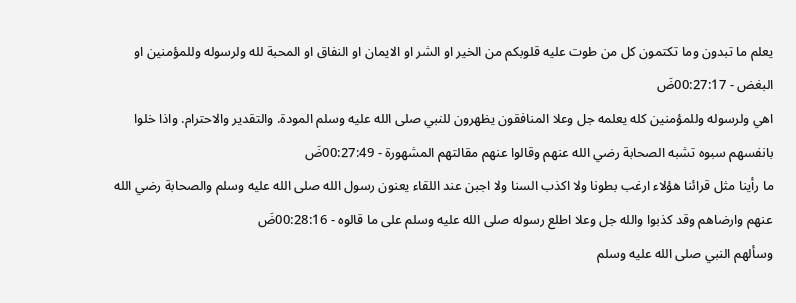يعلم ما تبدون وما تكتمون كل من طوت عليه قلوبكم من الخير او الشر او الايمان او النفاق او المحبة لله ولرسوله وللمؤمنين او البغض - 00:27:17ضَ
اهي ولرسوله وللمؤمنين كله يعلمه جل وعلا المنافقون يظهرون للنبي صلى الله عليه وسلم المودة. والتقدير والاحترام. واذا خلوا بانفسهم سبوه تشبه الصحابة رضي الله عنهم وقالوا عنهم مقالتهم المشهورة - 00:27:49ضَ
ما رأينا مثل قرائنا هؤلاء ارغب بطونا ولا اكذب السنا ولا اجبن عند اللقاء يعنون رسول الله صلى الله عليه وسلم والصحابة رضي الله عنهم وارضاهم وقد كذبوا والله جل وعلا اطلع رسوله صلى الله عليه وسلم على ما قالوه - 00:28:16ضَ
وسألهم النبي صلى الله عليه وسلم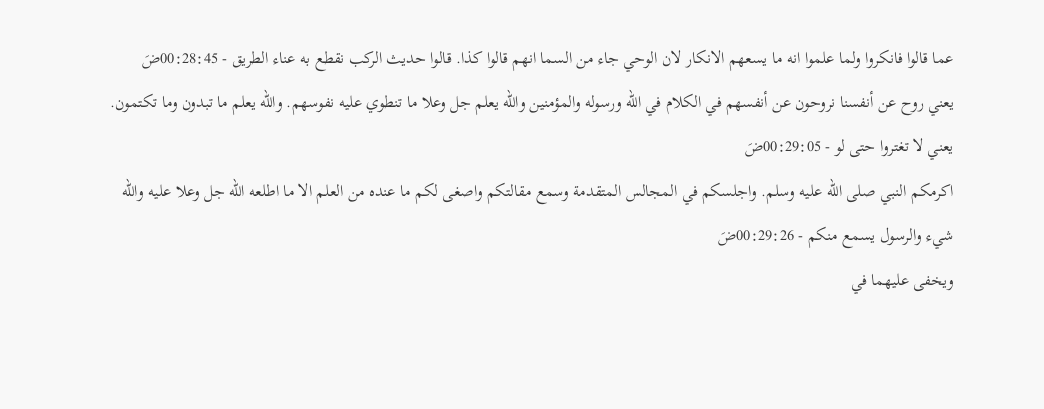عما قالوا فانكروا ولما علموا انه ما يسعهم الانكار لان الوحي جاء من السما انهم قالوا كذا. قالوا حديث الركب نقطع به عناء الطريق - 00:28:45ضَ
يعني روح عن أنفسنا نروحون عن أنفسهم في الكلام في الله ورسوله والمؤمنين والله يعلم جل وعلا ما تنطوي عليه نفوسهم. والله يعلم ما تبدون وما تكتمون. يعني لا تغتروا حتى لو - 00:29:05ضَ
اكرمكم النبي صلى الله عليه وسلم. واجلسكم في المجالس المتقدمة وسمع مقالتكم واصغى لكم ما عنده من العلم الا ما اطلعه الله جل وعلا عليه والله شيء والرسول يسمع منكم - 00:29:26ضَ
ويخفى عليهما في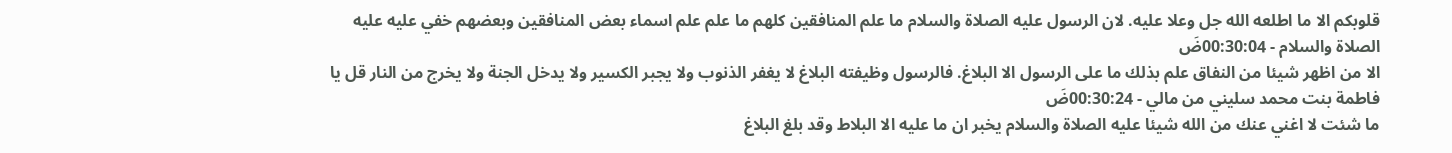قلوبكم الا ما اطلعه الله جل وعلا عليه. لان الرسول عليه الصلاة والسلام ما علم المنافقين كلهم ما علم علم اسماء بعض المنافقين وبعضهم خفي عليه عليه الصلاة والسلام - 00:30:04ضَ
الا من اظهر شيئا من النفاق علم بذلك ما على الرسول الا البلاغ. فالرسول وظيفته البلاغ لا يغفر الذنوب ولا يجبر الكسير ولا يدخل الجنة ولا يخرج من النار قل يا فاطمة بنت محمد سليني من مالي - 00:30:24ضَ
ما شئت لا اغني عنك من الله شيئا عليه الصلاة والسلام يخبر ان ما عليه الا البلاط وقد بلغ البلاغ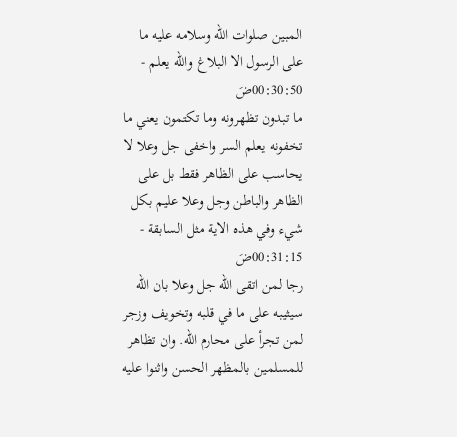المبين صلوات الله وسلامه عليه ما على الرسول الا البلاغ والله يعلم - 00:30:50ضَ
ما تبدون تظهرونه وما تكتمون يعني ما تخفونه يعلم السر واخفى جل وعلا لا يحاسب على الظاهر فقط بل على الظاهر والباطن وجل وعلا عليم بكل شيء وفي هذه الاية مثل السابقة - 00:31:15ضَ
رجا لمن اتقى الله جل وعلا بان الله سيثيبه على ما في قلبه وتخويف وزجر لمن تجرأ على محارم الله. وان تظاهر للمسلمين بالمظهر الحسن واثنوا عليه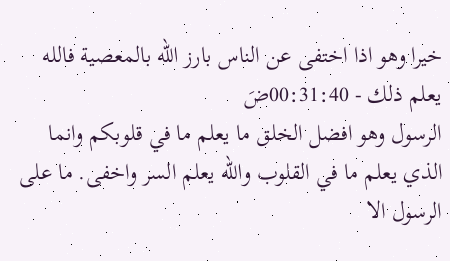خيرا وهو اذا اختفى عن الناس بارز الله بالمعصية فالله يعلم ذلك - 00:31:40ضَ
الرسول وهو افضل الخلق ما يعلم ما في قلوبكم وانما الذي يعلم ما في القلوب والله يعلم السر واخفى. ما على الرسول الا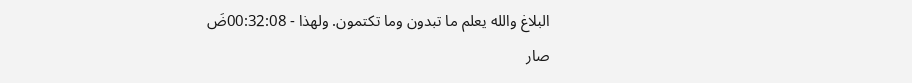البلاغ والله يعلم ما تبدون وما تكتمون. ولهذا - 00:32:08ضَ
صار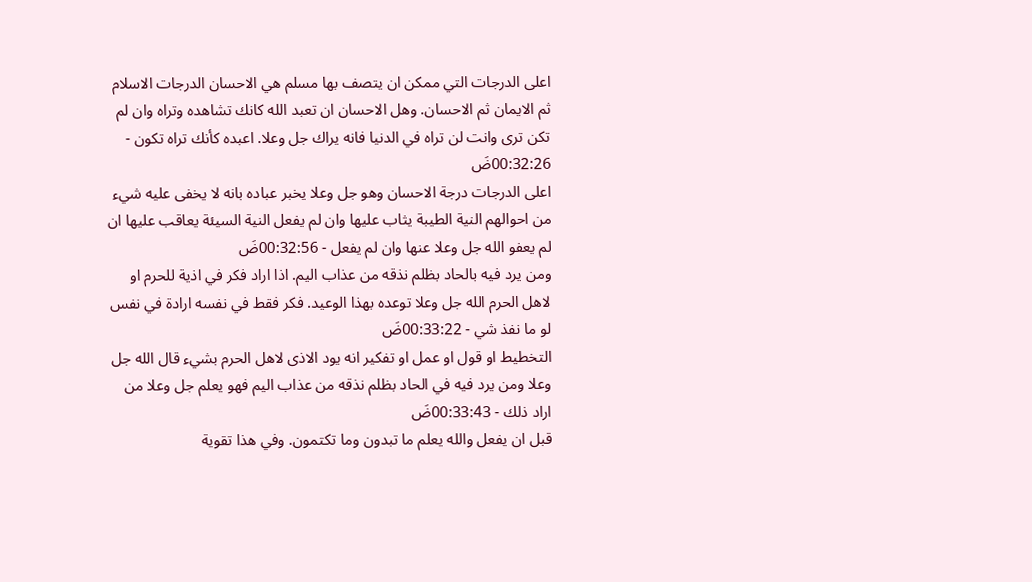اعلى الدرجات التي ممكن ان يتصف بها مسلم هي الاحسان الدرجات الاسلام ثم الايمان ثم الاحسان. وهل الاحسان ان تعبد الله كانك تشاهده وتراه وان لم تكن ترى وانت لن تراه في الدنيا فانه يراك جل وعلا. اعبده كأنك تراه تكون - 00:32:26ضَ
اعلى الدرجات درجة الاحسان وهو جل وعلا يخبر عباده بانه لا يخفى عليه شيء من احوالهم النية الطيبة يثاب عليها وان لم يفعل النية السيئة يعاقب عليها ان لم يعفو الله جل وعلا عنها وان لم يفعل - 00:32:56ضَ
ومن يرد فيه بالحاد بظلم نذقه من عذاب اليم. اذا اراد فكر في اذية للحرم او لاهل الحرم الله جل وعلا توعده بهذا الوعيد. فكر فقط في نفسه ارادة في نفس لو ما نفذ شي - 00:33:22ضَ
التخطيط او قول او عمل او تفكير انه يود الاذى لاهل الحرم بشيء قال الله جل وعلا ومن يرد فيه في الحاد بظلم نذقه من عذاب اليم فهو يعلم جل وعلا من اراد ذلك - 00:33:43ضَ
قبل ان يفعل والله يعلم ما تبدون وما تكتمون. وفي هذا تقوية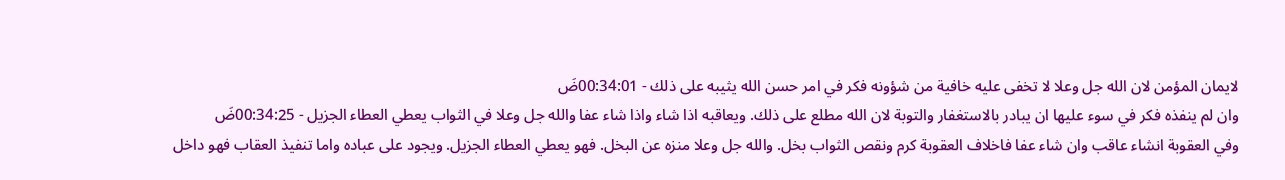لايمان المؤمن لان الله جل وعلا لا تخفى عليه خافية من شؤونه فكر في امر حسن الله يثيبه على ذلك - 00:34:01ضَ
وان لم ينفذه فكر في سوء عليها ان يبادر بالاستغفار والتوبة لان الله مطلع على ذلك. ويعاقبه اذا شاء واذا شاء عفا والله جل وعلا في الثواب يعطي العطاء الجزيل - 00:34:25ضَ
وفي العقوبة انشاء عاقب وان شاء عفا فاخلاف العقوبة كرم ونقص الثواب بخل. والله جل وعلا منزه عن البخل. فهو يعطي العطاء الجزيل. ويجود على عباده واما تنفيذ العقاب فهو داخل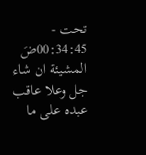تحت - 00:34:45ضَ
المشيئة ان شاء جل وعلا عاقب عبده على ما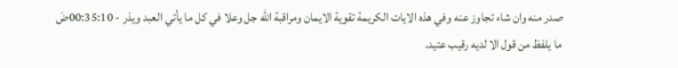صدر منه وان شاء تجاوز عنه وفي هذه الايات الكريمة تقوية الايمان ومراقبة الله جل وعلا في كل ما يأتي العبد ويذر - 00:35:10ضَ
ما يلفظ من قول الا لديه رقيب عتيد.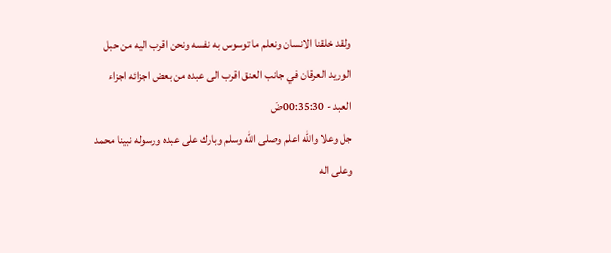ولقد خلقنا الانسان ونعلم ما توسوس به نفسه ونحن اقرب اليه من حبل الوريد العرقان في جانب العنق اقرب الى عبده من بعض اجزائه اجزاء العبد - 00:35:30ضَ
جل وعلا والله اعلم وصلى الله وسلم وبارك على عبده ورسوله نبينا محمد وعلى اله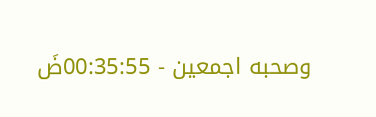وصحبه اجمعين - 00:35:55ضَ